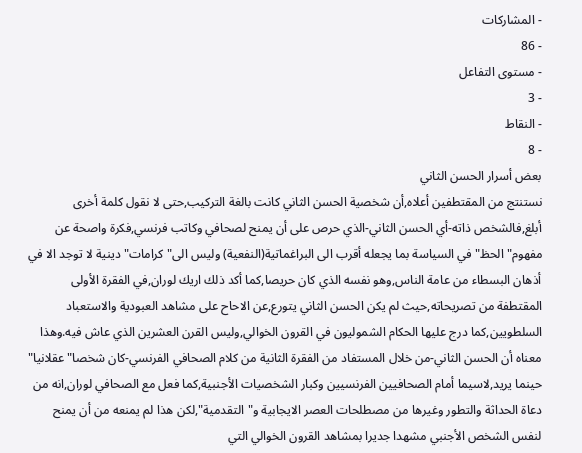- المشاركات
- 86
- مستوى التفاعل
- 3
- النقاط
- 8
بعض أسرار الحسن الثاني
نستنتج من المقتطفين أعلاه,أن شخصية الحسن الثاني كانت بالغة التركيب,حتى لا نقول كلمة أخرى أبلغ,فالشخص ذاته-أي الحسن الثاني-الذي حرص على أن يمنح لصحافي وكاتب فرنسي,فكرة واصحة عن مفهوم"الحظ" في السياسة بما يجعله أقرب الى البراغماتية(النفعية) وليس الى"كرامات" دينية لا توجد الا في أذهان البسطاء من عامة الناس,وهو نفسه الذي كان حريصا,كما أكد ذلك اريك لوران,في الفقرة الأولى المقتطفة من تصريحاته,حيث لم يكن الحسن الثاني يتورع,عن الاحاح على مشاهد العبودية والاستعباد السلطويين,كما درج عليها الحكام الشموليون في القرون الخوالي,وليس القرن العشرين الذي عاش فيه.وهذا معناه أن الحسن الثاني-من خلال المستفاد من الفقرة الثانية من كلام الصحافي الفرنسي-كان شخصا"عقلانيا" حينما يريد,لاسيما أمام الصحافيين الفرنسيين وكبار الشخصيات الأجنبية,كما فعل مع الصحافي لوران,انه من دعاة الحداثة والتطور وغيرها من مصطلحات العصر الايجابية و"التقدمية",لكن هذا لم يمنعه من أن يمنح لنفس الشخص الأجنبي مشهدا جديرا بمشاهد القرون الخوالي التي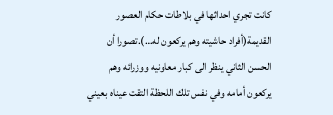كانت تجري احداثها في بلاطات حكام العصور القديمة(أفراد حاشيته وهم يركعون له…).تصورا أن الحسن الثاني ينظر الى كبار معاونيه ووزرائه وهم يركعون أمامه وفي نفس تلك اللحظة التقت عيناه بعيني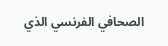الصحافي الفرنسي الذي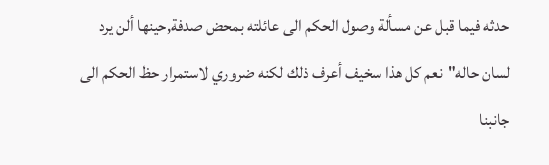حدثه فيما قبل عن مسألة وصول الحكم الى عائلته بمحض صدفة,حينها ألن يرد لسان حاله"نعم كل هذا سخيف أعرف ذلك لكنه ضروري لاستمرار حظ الحكم الى جانبنا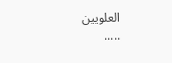العلويين
.....